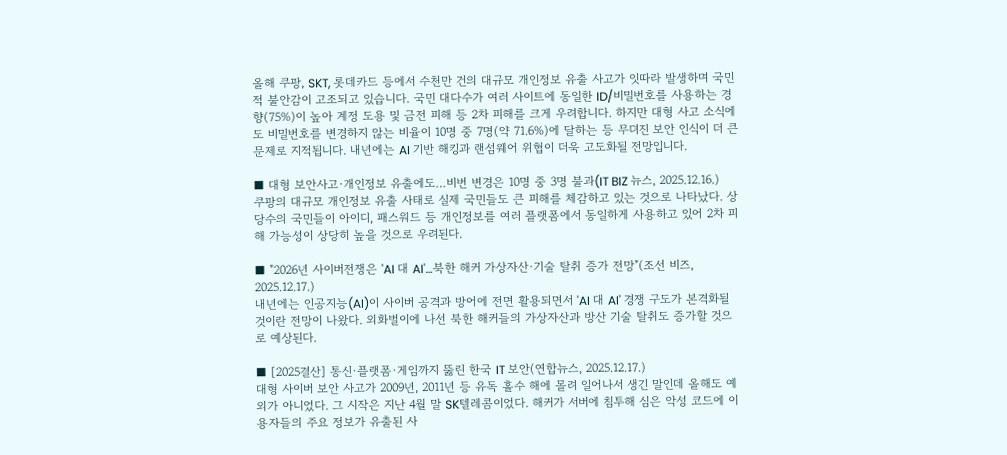올해 쿠팡, SKT, 롯데카드 등에서 수천만 건의 대규모 개인정보 유출 사고가 잇따라 발생하며 국민적 불안감이 고조되고 있습니다. 국민 대다수가 여러 사이트에 동일한 ID/비밀번호를 사용하는 경향(75%)이 높아 계정 도용 및 금전 피해 등 2차 피해를 크게 우려합니다. 하지만 대형 사고 소식에도 비밀번호를 변경하지 않는 비율이 10명 중 7명(약 71.6%)에 달하는 등 무뎌진 보안 인식이 더 큰 문제로 지적됩니다. 내년에는 AI 기반 해킹과 랜섬웨어 위협이 더욱 고도화될 전망입니다.

■ 대형 보안사고·개인정보 유출에도…비번 변경은 10명 중 3명 불과(IT BIZ 뉴스, 2025.12.16.)
쿠팡의 대규모 개인정보 유출 사태로 실제 국민들도 큰 피해를 체감하고 있는 것으로 나타났다. 상당수의 국민들이 아이디, 패스워드 등 개인정보를 여러 플랫폼에서 동일하게 사용하고 있어 2차 피해 가능성이 상당히 높을 것으로 우려된다.

■ "2026년 사이버전쟁은 'AI 대 AI'…북한 해커 가상자산·기술 탈취 증가 전망"(조선 비즈, 2025.12.17.)
내년에는 인공지능(AI)이 사이버 공격과 방어에 전면 활용되면서 'AI 대 AI' 경쟁 구도가 본격화될 것이란 전망이 나왔다. 외화벌이에 나선 북한 해커들의 가상자산과 방산 기술 탈취도 증가할 것으로 예상된다.

■ [2025결산] 통신·플랫폼·게임까지 뚫린 한국 IT 보안(연합뉴스, 2025.12.17.)
대형 사이버 보안 사고가 2009년, 2011년 등 유독 홀수 해에 몰려 일어나서 생긴 말인데 올해도 예외가 아니었다. 그 시작은 지난 4월 말 SK텔레콤이었다. 해커가 서버에 침투해 심은 악성 코드에 이용자들의 주요 정보가 유출된 사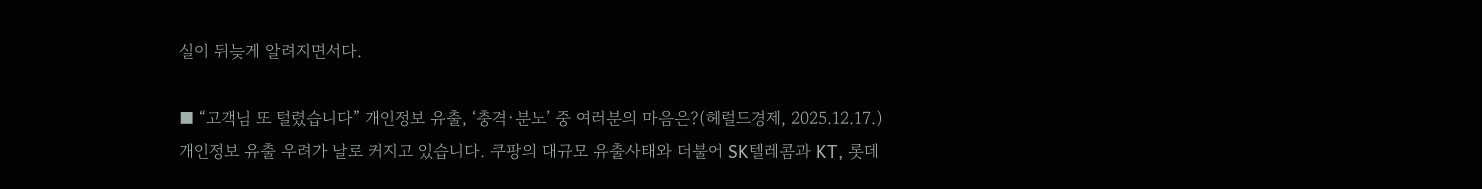실이 뒤늦게 알려지면서다.

■ “고객님 또 털렸습니다” 개인정보 유출, ‘충격·분노’ 중 여러분의 마음은?(헤럴드경제, 2025.12.17.)
개인정보 유출 우려가 날로 커지고 있습니다. 쿠팡의 대규모 유출사태와 더불어 SK텔레콤과 KT, 롯데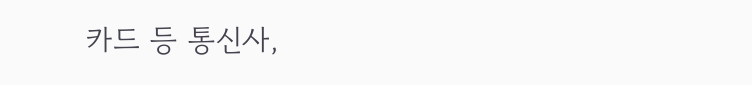카드 등 통신사,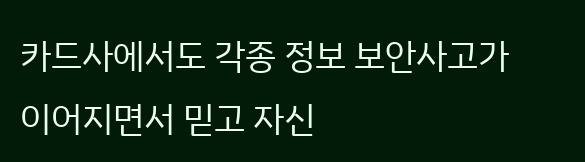카드사에서도 각종 정보 보안사고가 이어지면서 믿고 자신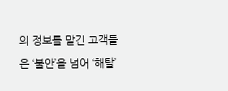의 정보를 맡긴 고객들은 ‘불안’을 넘어 ‘해탈’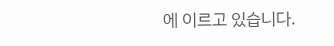에 이르고 있습니다.